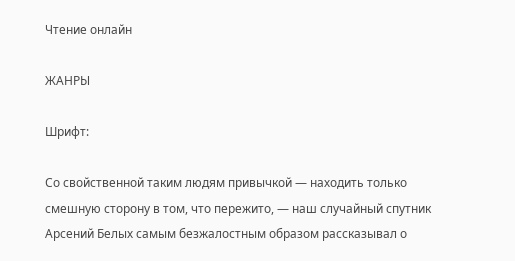Чтение онлайн

ЖАНРЫ

Шрифт:

Со свойственной таким людям привычкой — находить только смешную сторону в том, что пережито, — наш случайный спутник Арсений Белых самым безжалостным образом рассказывал о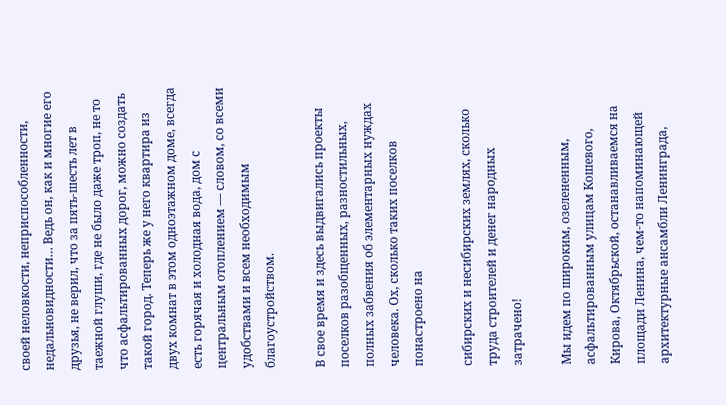своей неловкости, неприспособленности, недальновидности… Ведь он, как и многие его друзья, не верил, что за пять-шесть лет в таежной глуши, где не было даже троп, не то что асфальтированных дорог, можно создать такой город. Теперь же у него квартира из двух комнат в этом одноэтажном доме, всегда есть горячая и холодная вода, дом с центральным отоплением — словом, со всеми удобствами и всем необходимым благоустройством.

В свое время и здесь выдвигались проекты поселков разобщенных, разностильных, полных забвения об элементарных нуждах человека. Ох, сколько таких поселков понастроено на

сибирских и несибирских землях, сколько труда строителей и денег народных затрачено!

Мы идем по широким, озелененным, асфальтированным улицам Кошевого, Кирова, Октябрьской, останавливаемся на площади Ленина, чем-то напоминающей архитектурные ансамбли Ленинграда,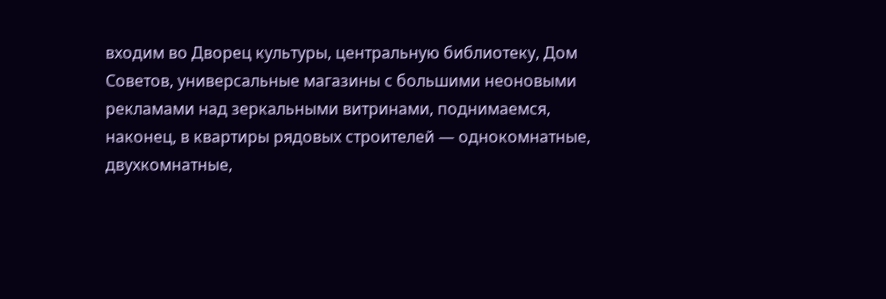входим во Дворец культуры, центральную библиотеку, Дом Советов, универсальные магазины с большими неоновыми рекламами над зеркальными витринами, поднимаемся, наконец, в квартиры рядовых строителей — однокомнатные, двухкомнатные,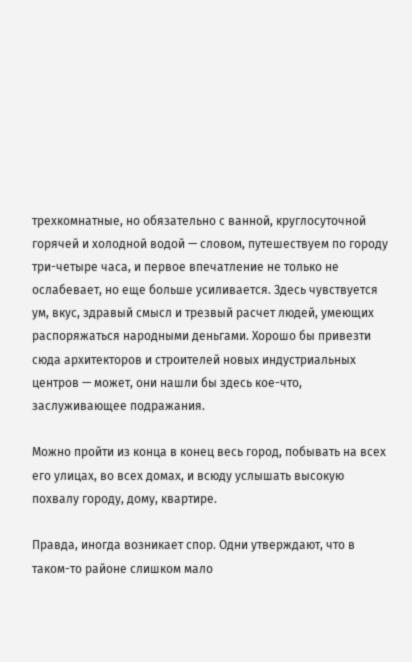трехкомнатные, но обязательно с ванной, круглосуточной горячей и холодной водой — словом, путешествуем по городу три-четыре часа, и первое впечатление не только не ослабевает, но еще больше усиливается. Здесь чувствуется ум, вкус, здравый смысл и трезвый расчет людей, умеющих распоряжаться народными деньгами. Хорошо бы привезти сюда архитекторов и строителей новых индустриальных центров — может, они нашли бы здесь кое-что, заслуживающее подражания.

Можно пройти из конца в конец весь город, побывать на всех его улицах, во всех домах, и всюду услышать высокую похвалу городу, дому, квартире.

Правда, иногда возникает спор. Одни утверждают, что в таком-то районе слишком мало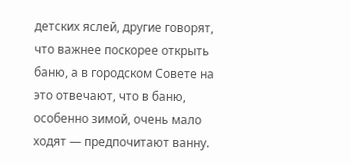детских яслей, другие говорят, что важнее поскорее открыть баню, а в городском Совете на это отвечают, что в баню, особенно зимой, очень мало ходят — предпочитают ванну.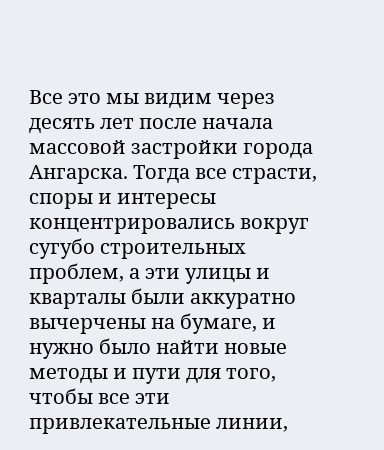Все это мы видим через десять лет после начала массовой застройки города Ангарска. Тогда все страсти, споры и интересы концентрировались вокруг сугубо строительных проблем, а эти улицы и кварталы были аккуратно вычерчены на бумаге, и нужно было найти новые методы и пути для того, чтобы все эти привлекательные линии,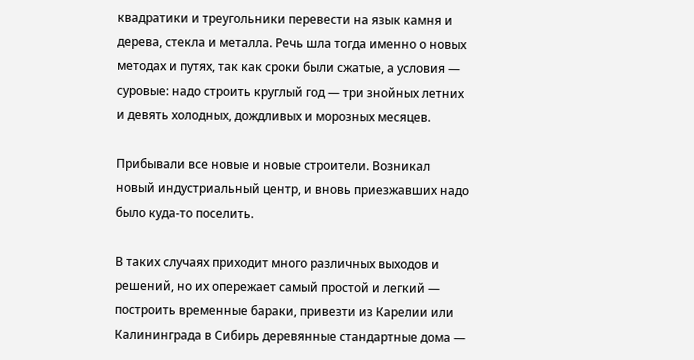квадратики и треугольники перевести на язык камня и дерева, стекла и металла. Речь шла тогда именно о новых методах и путях, так как сроки были сжатые, а условия — суровые: надо строить круглый год — три знойных летних и девять холодных, дождливых и морозных месяцев.

Прибывали все новые и новые строители. Возникал новый индустриальный центр, и вновь приезжавших надо было куда-то поселить.

В таких случаях приходит много различных выходов и решений, но их опережает самый простой и легкий — построить временные бараки, привезти из Карелии или Калининграда в Сибирь деревянные стандартные дома —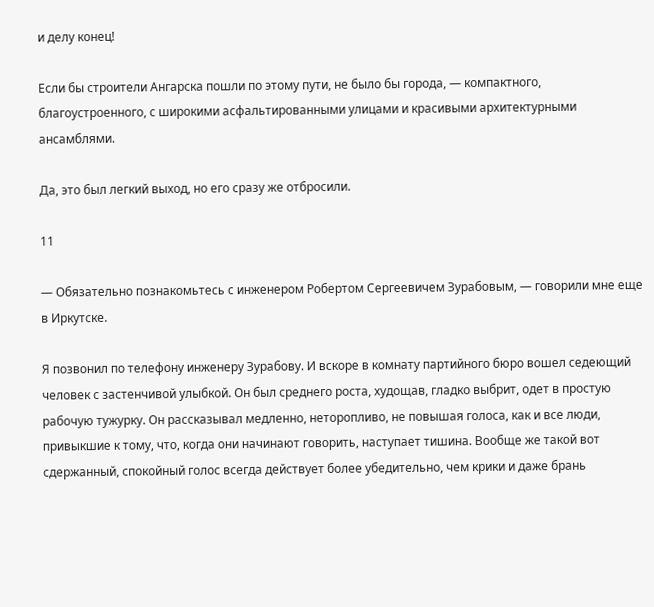и делу конец!

Если бы строители Ангарска пошли по этому пути, не было бы города, — компактного, благоустроенного, с широкими асфальтированными улицами и красивыми архитектурными ансамблями.

Да, это был легкий выход, но его сразу же отбросили.

11

— Обязательно познакомьтесь с инженером Робертом Сергеевичем Зурабовым, — говорили мне еще в Иркутске.

Я позвонил по телефону инженеру Зурабову. И вскоре в комнату партийного бюро вошел седеющий человек с застенчивой улыбкой. Он был среднего роста, худощав, гладко выбрит, одет в простую рабочую тужурку. Он рассказывал медленно, неторопливо, не повышая голоса, как и все люди, привыкшие к тому, что, когда они начинают говорить, наступает тишина. Вообще же такой вот сдержанный, спокойный голос всегда действует более убедительно, чем крики и даже брань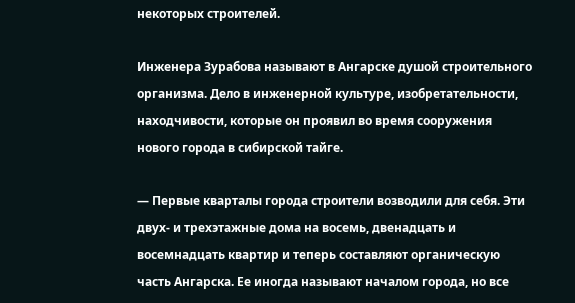некоторых строителей.

Инженера Зурабова называют в Ангарске душой строительного организма. Дело в инженерной культуре, изобретательности, находчивости, которые он проявил во время сооружения нового города в сибирской тайге.

— Первые кварталы города строители возводили для себя. Эти двух- и трехэтажные дома на восемь, двенадцать и восемнадцать квартир и теперь составляют органическую часть Ангарска. Ее иногда называют началом города, но все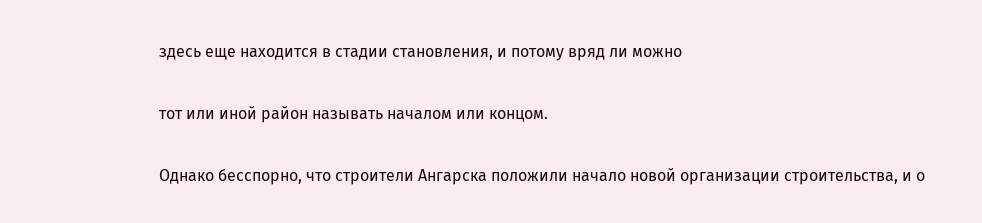здесь еще находится в стадии становления, и потому вряд ли можно

тот или иной район называть началом или концом.

Однако бесспорно, что строители Ангарска положили начало новой организации строительства, и о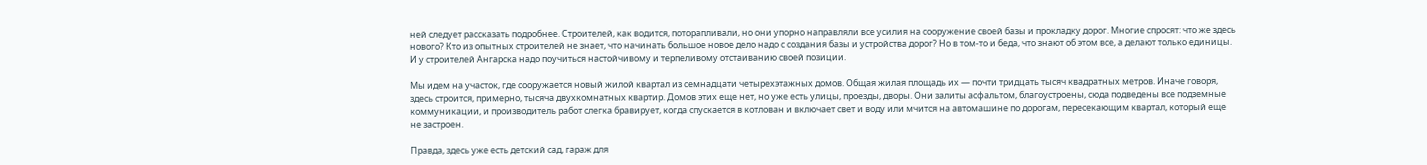ней следует рассказать подробнее. Строителей, как водится, поторапливали, но они упорно направляли все усилия на сооружение своей базы и прокладку дорог. Многие спросят: что же здесь нового? Кто из опытных строителей не знает, что начинать большое новое дело надо с создания базы и устройства дорог? Но в том-то и беда, что знают об этом все, а делают только единицы. И у строителей Ангарска надо поучиться настойчивому и терпеливому отстаиванию своей позиции.

Мы идем на участок, где сооружается новый жилой квартал из семнадцати четырехэтажных домов. Общая жилая площадь их — почти тридцать тысяч квадратных метров. Иначе говоря, здесь строится, примерно, тысяча двухкомнатных квартир. Домов этих еще нет, но уже есть улицы, проезды, дворы. Они залиты асфальтом, благоустроены, сюда подведены все подземные коммуникации, и производитель работ слегка бравирует, когда спускается в котлован и включает свет и воду или мчится на автомашине по дорогам, пересекающим квартал, который еще не застроен.

Правда, здесь уже есть детский сад, гараж для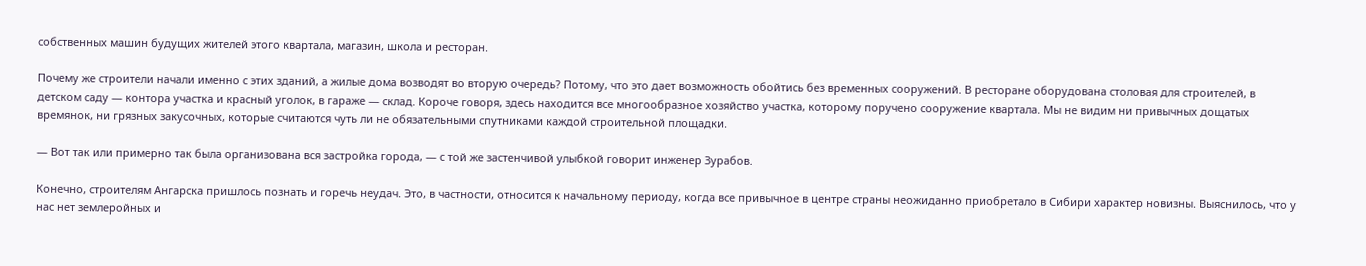собственных машин будущих жителей этого квартала, магазин, школа и ресторан.

Почему же строители начали именно с этих зданий, а жилые дома возводят во вторую очередь? Потому, что это дает возможность обойтись без временных сооружений. В ресторане оборудована столовая для строителей, в детском саду — контора участка и красный уголок, в гараже — склад. Короче говоря, здесь находится все многообразное хозяйство участка, которому поручено сооружение квартала. Мы не видим ни привычных дощатых времянок, ни грязных закусочных, которые считаются чуть ли не обязательными спутниками каждой строительной площадки.

— Вот так или примерно так была организована вся застройка города, — с той же застенчивой улыбкой говорит инженер Зурабов.

Конечно, строителям Ангарска пришлось познать и горечь неудач. Это, в частности, относится к начальному периоду, когда все привычное в центре страны неожиданно приобретало в Сибири характер новизны. Выяснилось, что у нас нет землеройных и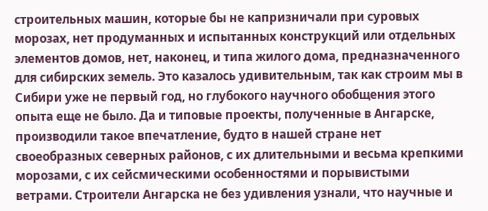строительных машин, которые бы не капризничали при суровых морозах, нет продуманных и испытанных конструкций или отдельных элементов домов, нет, наконец, и типа жилого дома, предназначенного для сибирских земель. Это казалось удивительным, так как строим мы в Сибири уже не первый год, но глубокого научного обобщения этого опыта еще не было. Да и типовые проекты, полученные в Ангарске, производили такое впечатление, будто в нашей стране нет своеобразных северных районов, с их длительными и весьма крепкими морозами, с их сейсмическими особенностями и порывистыми ветрами. Строители Ангарска не без удивления узнали, что научные и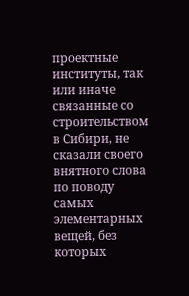проектные институты, так или иначе связанные со строительством в Сибири, не сказали своего внятного слова по поводу самых элементарных вещей, без которых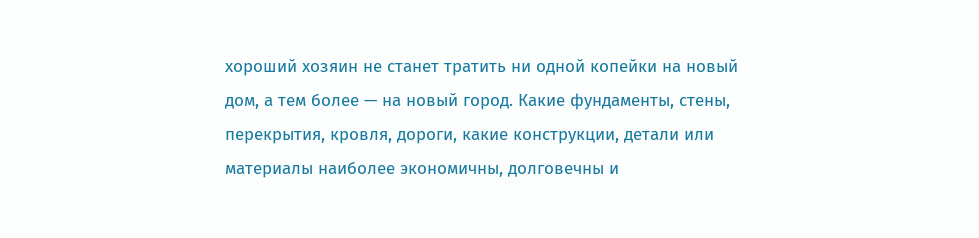хороший хозяин не станет тратить ни одной копейки на новый дом, а тем более — на новый город. Какие фундаменты, стены, перекрытия, кровля, дороги, какие конструкции, детали или материалы наиболее экономичны, долговечны и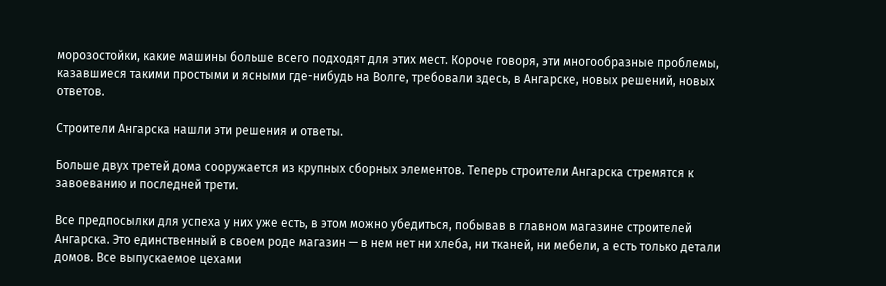морозостойки, какие машины больше всего подходят для этих мест. Короче говоря, эти многообразные проблемы, казавшиеся такими простыми и ясными где-нибудь на Волге, требовали здесь, в Ангарске, новых решений, новых ответов.

Строители Ангарска нашли эти решения и ответы.

Больше двух третей дома сооружается из крупных сборных элементов. Теперь строители Ангарска стремятся к завоеванию и последней трети.

Все предпосылки для успеха у них уже есть, в этом можно убедиться, побывав в главном магазине строителей Ангарска. Это единственный в своем роде магазин — в нем нет ни хлеба, ни тканей, ни мебели, а есть только детали домов. Все выпускаемое цехами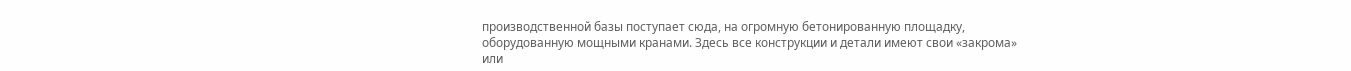производственной базы поступает сюда, на огромную бетонированную площадку, оборудованную мощными кранами. Здесь все конструкции и детали имеют свои «закрома» или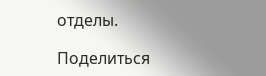отделы.

Поделиться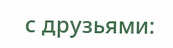с друзьями: